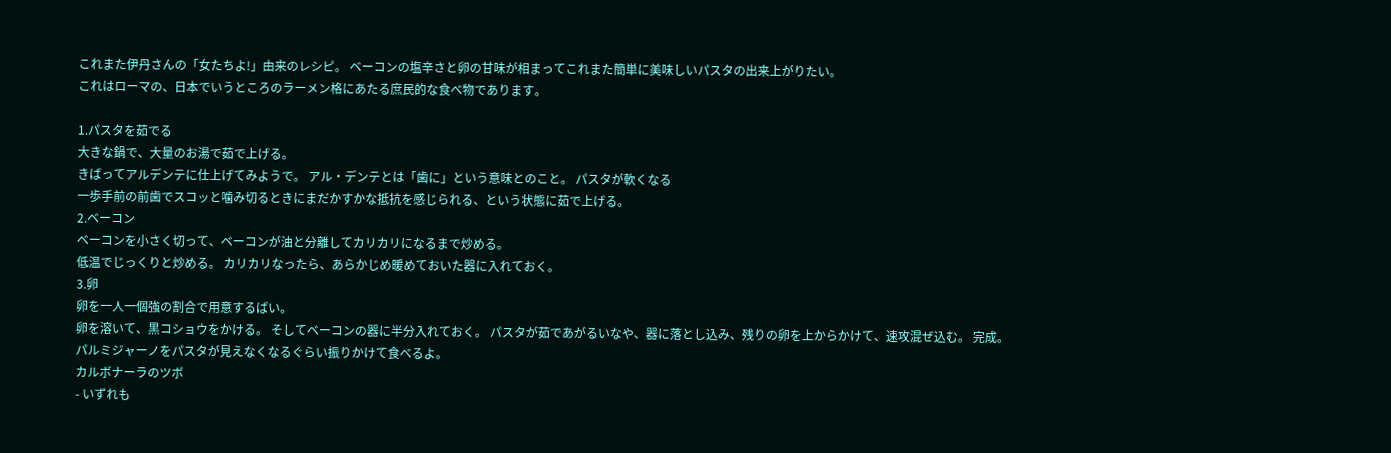これまた伊丹さんの「女たちよ!」由来のレシピ。 ベーコンの塩辛さと卵の甘味が相まってこれまた簡単に美味しいパスタの出来上がりたい。
これはローマの、日本でいうところのラーメン格にあたる庶民的な食べ物であります。

1.パスタを茹でる
大きな鍋で、大量のお湯で茹で上げる。
きばってアルデンテに仕上げてみようで。 アル・デンテとは「歯に」という意味とのこと。 パスタが軟くなる
一歩手前の前歯でスコッと噛み切るときにまだかすかな抵抗を感じられる、という状態に茹で上げる。
2.ベーコン
ベーコンを小さく切って、ベーコンが油と分離してカリカリになるまで炒める。
低温でじっくりと炒める。 カリカリなったら、あらかじめ暖めておいた器に入れておく。
3.卵
卵を一人一個強の割合で用意するばい。
卵を溶いて、黒コショウをかける。 そしてベーコンの器に半分入れておく。 パスタが茹であがるいなや、器に落とし込み、残りの卵を上からかけて、速攻混ぜ込む。 完成。
パルミジャーノをパスタが見えなくなるぐらい振りかけて食べるよ。
カルボナーラのツボ
- いずれも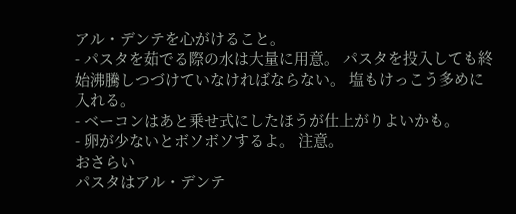アル・デンテを心がけること。
- パスタを茹でる際の水は大量に用意。 パスタを投入しても終始沸騰しつづけていなければならない。 塩もけっこう多めに入れる。
- ベーコンはあと乗せ式にしたほうが仕上がりよいかも。
- 卵が少ないとボソボソするよ。 注意。
おさらい
パスタはアル・デンテ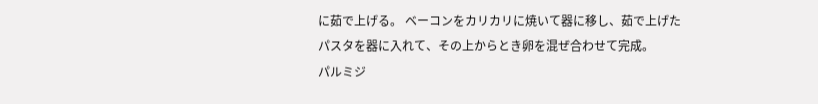に茹で上げる。 ベーコンをカリカリに焼いて器に移し、茹で上げたパスタを器に入れて、その上からとき卵を混ぜ合わせて完成。
パルミジ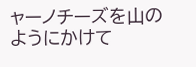ャーノチーズを山のようにかけて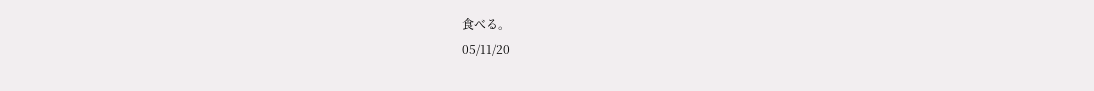食べる。
05/11/20